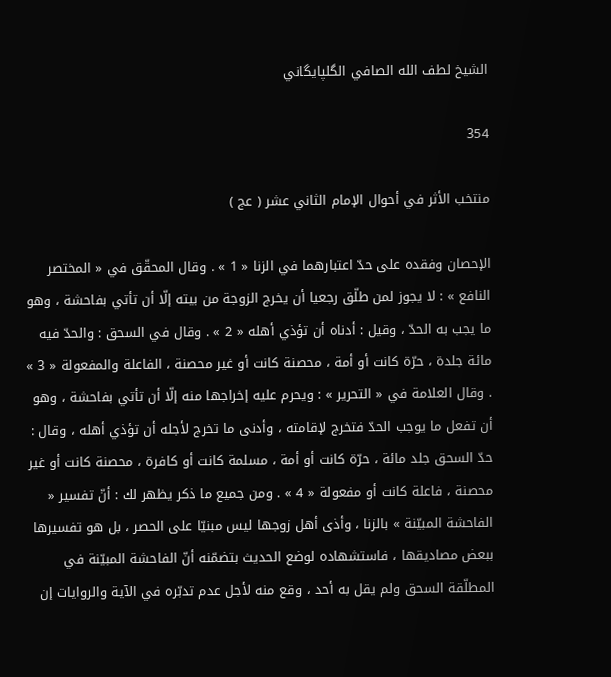الشيخ لطف الله الصافي الگلپايگاني

354

منتخب الأثر في أحوال الإمام الثاني عشر ( عج )

الإحصان وفقده على حدّ اعتبارهما في الزنا « 1 » . وقال المحقّق في « المختصر النافع » : لا يجوز لمن طلّق رجعيا أن يخرج الزوجة من بيته إلّا أن تأتي بفاحشة ، وهو ما يجب به الحدّ ، وقيل : أدناه أن تؤذي أهله « 2 » . وقال في السحق : والحدّ فيه مائة جلدة ، حرّة كانت أو أمة ، محصنة كانت أو غير محصنة ، الفاعلة والمفعولة « 3 » . وقال العلامة في « التحرير » : ويحرم عليه إخراجها منه إلّا أن تأتي بفاحشة ، وهو أن تفعل ما يوجب الحدّ فتخرج لإقامته ، وأدنى ما تخرج لأجله أن تؤذي أهله ، وقال : حدّ السحق جلد مائة ، حرّة كانت أو أمة ، مسلمة كانت أو كافرة ، محصنة كانت أو غير محصنة ، فاعلة كانت أو مفعولة « 4 » . ومن جميع ما ذكر يظهر لك : أنّ تفسير « الفاحشة المبيّنة » بالزنا ، وأذى أهل زوجها ليس مبنيّا على الحصر ، بل هو تفسيرها ببعض مصاديقها ، فاستشهاده لوضع الحديث بتضمّنه أنّ الفاحشة المبيّنة في المطلّقة السحق ولم يقل به أحد ، وقع منه لأجل عدم تدبّره في الآية والروايات إن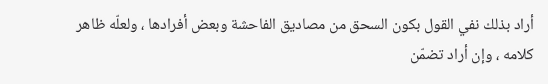أراد بذلك نفي القول بكون السحق من مصاديق الفاحشة وبعض أفرادها ، ولعلّه ظاهر كلامه ، وإن أراد تضمّن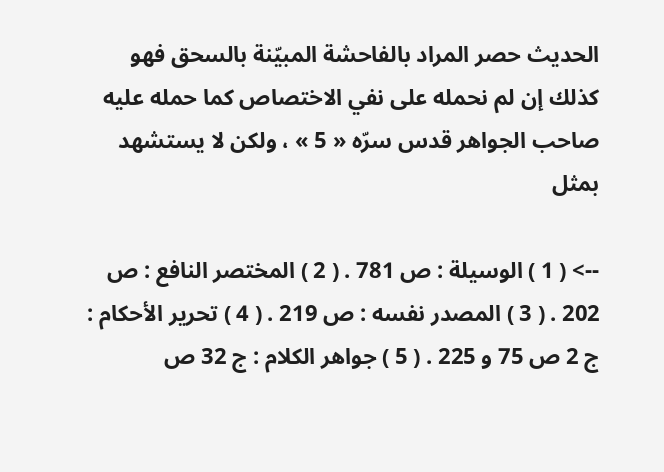الحديث حصر المراد بالفاحشة المبيّنة بالسحق فهو كذلك إن لم نحمله على نفي الاختصاص كما حمله عليه صاحب الجواهر قدس سرّه « 5 » ، ولكن لا يستشهد بمثل

--> ( 1 ) الوسيلة : ص 781 . ( 2 ) المختصر النافع : ص 202 . ( 3 ) المصدر نفسه : ص 219 . ( 4 ) تحرير الأحكام : ج 2 ص 75 و 225 . ( 5 ) جواهر الكلام : ج 32 ص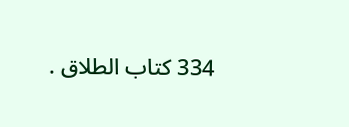334 كتاب الطلاق .